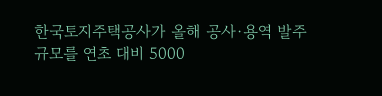한국토지주택공사가 올해 공사·용역 발주 규모를 연초 대비 5000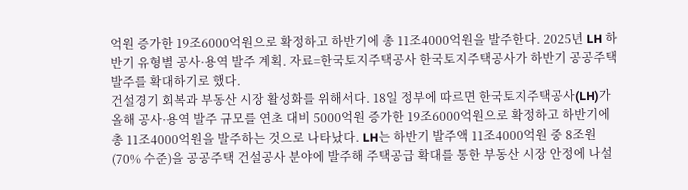억원 증가한 19조6000억원으로 확정하고 하반기에 총 11조4000억원을 발주한다. 2025년 LH 하반기 유형별 공사·용역 발주 계획. 자료=한국토지주택공사 한국토지주택공사가 하반기 공공주택 발주를 확대하기로 했다.
건설경기 회복과 부동산 시장 활성화를 위해서다. 18일 정부에 따르면 한국토지주택공사(LH)가 올해 공사·용역 발주 규모를 연초 대비 5000억원 증가한 19조6000억원으로 확정하고 하반기에 총 11조4000억원을 발주하는 것으로 나타났다. LH는 하반기 발주액 11조4000억원 중 8조원(70% 수준)을 공공주택 건설공사 분야에 발주해 주택공급 확대를 통한 부동산 시장 안정에 나설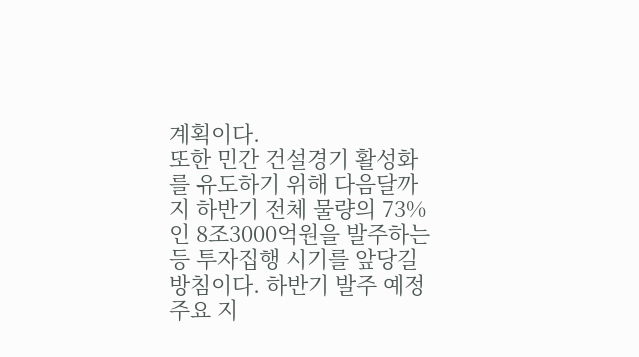계획이다.
또한 민간 건설경기 활성화를 유도하기 위해 다음달까지 하반기 전체 물량의 73%인 8조3000억원을 발주하는 등 투자집행 시기를 앞당길 방침이다. 하반기 발주 예정 주요 지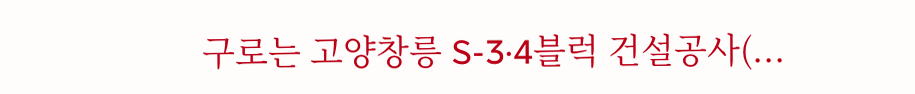구로는 고양창릉 S-3·4블럭 건설공사(...